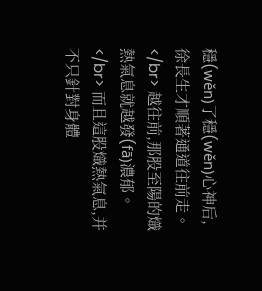穩(wěn)了穩(wěn)心神后,徐長生才順著通道往前走。</br> 越往前,那股至陽的熾熱氣息就越發(fā)濃郁。</br> 而且這股熾熱氣息,并不只針對身體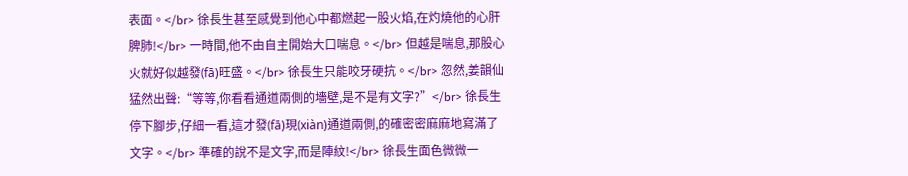表面。</br> 徐長生甚至感覺到他心中都燃起一股火焰,在灼燒他的心肝脾肺!</br> 一時間,他不由自主開始大口喘息。</br> 但越是喘息,那股心火就好似越發(fā)旺盛。</br> 徐長生只能咬牙硬抗。</br> 忽然,姜韻仙猛然出聲:“等等,你看看通道兩側的墻壁,是不是有文字?”</br> 徐長生停下腳步,仔細一看,這才發(fā)現(xiàn)通道兩側,的確密密麻麻地寫滿了文字。</br> 準確的說不是文字,而是陣紋!</br> 徐長生面色微微一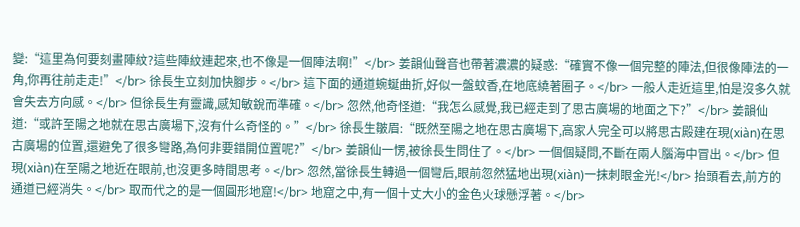變:“這里為何要刻畫陣紋?這些陣紋連起來,也不像是一個陣法啊!”</br> 姜韻仙聲音也帶著濃濃的疑惑:“確實不像一個完整的陣法,但很像陣法的一角,你再往前走走!”</br> 徐長生立刻加快腳步。</br> 這下面的通道蜿蜒曲折,好似一盤蚊香,在地底繞著圈子。</br> 一般人走近這里,怕是沒多久就會失去方向感。</br> 但徐長生有靈識,感知敏銳而準確。</br> 忽然,他奇怪道:“我怎么感覺,我已經走到了思古廣場的地面之下?”</br> 姜韻仙道:“或許至陽之地就在思古廣場下,沒有什么奇怪的。”</br> 徐長生皺眉:“既然至陽之地在思古廣場下,高家人完全可以將思古殿建在現(xiàn)在思古廣場的位置,還避免了很多彎路,為何非要錯開位置呢?”</br> 姜韻仙一愣,被徐長生問住了。</br> 一個個疑問,不斷在兩人腦海中冒出。</br> 但現(xiàn)在至陽之地近在眼前,也沒更多時間思考。</br> 忽然,當徐長生轉過一個彎后,眼前忽然猛地出現(xiàn)一抹刺眼金光!</br> 抬頭看去,前方的通道已經消失。</br> 取而代之的是一個圓形地窟!</br> 地窟之中,有一個十丈大小的金色火球懸浮著。</br>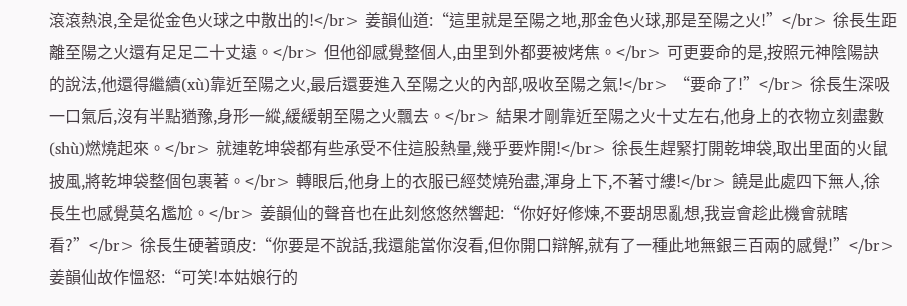滾滾熱浪,全是從金色火球之中散出的!</br> 姜韻仙道:“這里就是至陽之地,那金色火球,那是至陽之火!”</br> 徐長生距離至陽之火還有足足二十丈遠。</br> 但他卻感覺整個人,由里到外都要被烤焦。</br> 可更要命的是,按照元神陰陽訣的說法,他還得繼續(xù)靠近至陽之火,最后還要進入至陽之火的內部,吸收至陽之氣!</br> “要命了!”</br> 徐長生深吸一口氣后,沒有半點猶豫,身形一縱,緩緩朝至陽之火飄去。</br> 結果才剛靠近至陽之火十丈左右,他身上的衣物立刻盡數(shù)燃燒起來。</br> 就連乾坤袋都有些承受不住這股熱量,幾乎要炸開!</br> 徐長生趕緊打開乾坤袋,取出里面的火鼠披風,將乾坤袋整個包裹著。</br> 轉眼后,他身上的衣服已經焚燒殆盡,渾身上下,不著寸縷!</br> 饒是此處四下無人,徐長生也感覺莫名尷尬。</br> 姜韻仙的聲音也在此刻悠悠然響起:“你好好修煉,不要胡思亂想,我豈會趁此機會就瞎看?”</br> 徐長生硬著頭皮:“你要是不說話,我還能當你沒看,但你開口辯解,就有了一種此地無銀三百兩的感覺!”</br> 姜韻仙故作慍怒:“可笑!本姑娘行的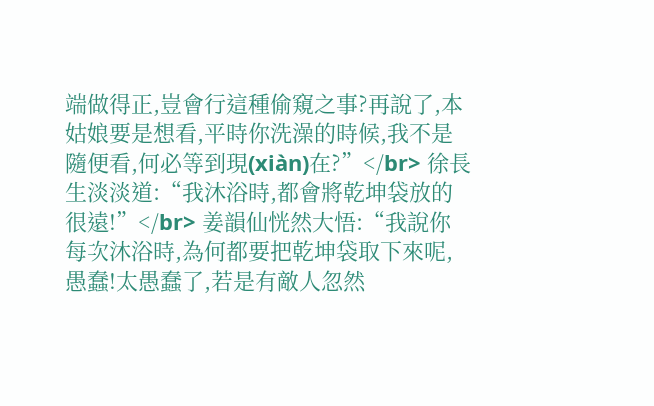端做得正,豈會行這種偷窺之事?再說了,本姑娘要是想看,平時你洗澡的時候,我不是隨便看,何必等到現(xiàn)在?”</br> 徐長生淡淡道:“我沐浴時,都會將乾坤袋放的很遠!”</br> 姜韻仙恍然大悟:“我說你每次沐浴時,為何都要把乾坤袋取下來呢,愚蠢!太愚蠢了,若是有敵人忽然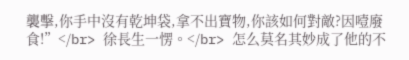襲擊,你手中沒有乾坤袋,拿不出寶物,你該如何對敵?因噎廢食!”</br> 徐長生一愣。</br> 怎么莫名其妙成了他的不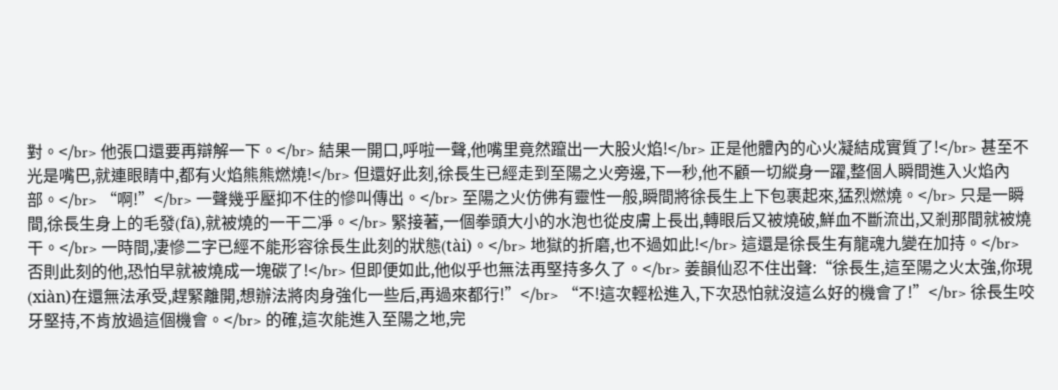對。</br> 他張口還要再辯解一下。</br> 結果一開口,呼啦一聲,他嘴里竟然躥出一大股火焰!</br> 正是他體內的心火凝結成實質了!</br> 甚至不光是嘴巴,就連眼睛中,都有火焰熊熊燃燒!</br> 但還好此刻,徐長生已經走到至陽之火旁邊,下一秒,他不顧一切縱身一躍,整個人瞬間進入火焰內部。</br> “啊!”</br> 一聲幾乎壓抑不住的慘叫傳出。</br> 至陽之火仿佛有靈性一般,瞬間將徐長生上下包裹起來,猛烈燃燒。</br> 只是一瞬間,徐長生身上的毛發(fā),就被燒的一干二凈。</br> 緊接著,一個拳頭大小的水泡也從皮膚上長出,轉眼后又被燒破,鮮血不斷流出,又剎那間就被燒干。</br> 一時間,凄慘二字已經不能形容徐長生此刻的狀態(tài)。</br> 地獄的折磨,也不過如此!</br> 這還是徐長生有龍魂九變在加持。</br> 否則此刻的他,恐怕早就被燒成一塊碳了!</br> 但即便如此,他似乎也無法再堅持多久了。</br> 姜韻仙忍不住出聲:“徐長生,這至陽之火太強,你現(xiàn)在還無法承受,趕緊離開,想辦法將肉身強化一些后,再過來都行!”</br> “不!這次輕松進入,下次恐怕就沒這么好的機會了!”</br> 徐長生咬牙堅持,不肯放過這個機會。</br> 的確,這次能進入至陽之地,完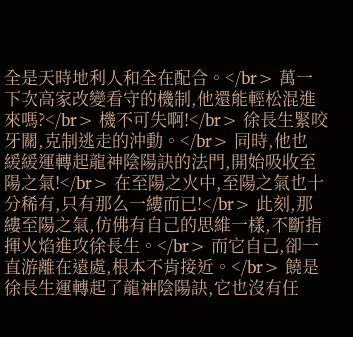全是天時地利人和全在配合。</br> 萬一下次高家改變看守的機制,他還能輕松混進來嗎?</br> 機不可失啊!</br> 徐長生緊咬牙關,克制逃走的沖動。</br> 同時,他也緩緩運轉起龍神陰陽訣的法門,開始吸收至陽之氣!</br> 在至陽之火中,至陽之氣也十分稀有,只有那么一縷而已!</br> 此刻,那縷至陽之氣,仿佛有自己的思維一樣,不斷指揮火焰進攻徐長生。</br> 而它自己,卻一直游離在遠處,根本不肯接近。</br> 饒是徐長生運轉起了龍神陰陽訣,它也沒有任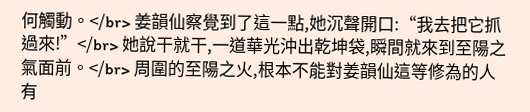何觸動。</br> 姜韻仙察覺到了這一點,她沉聲開口:“我去把它抓過來!”</br> 她說干就干,一道華光沖出乾坤袋,瞬間就來到至陽之氣面前。</br> 周圍的至陽之火,根本不能對姜韻仙這等修為的人有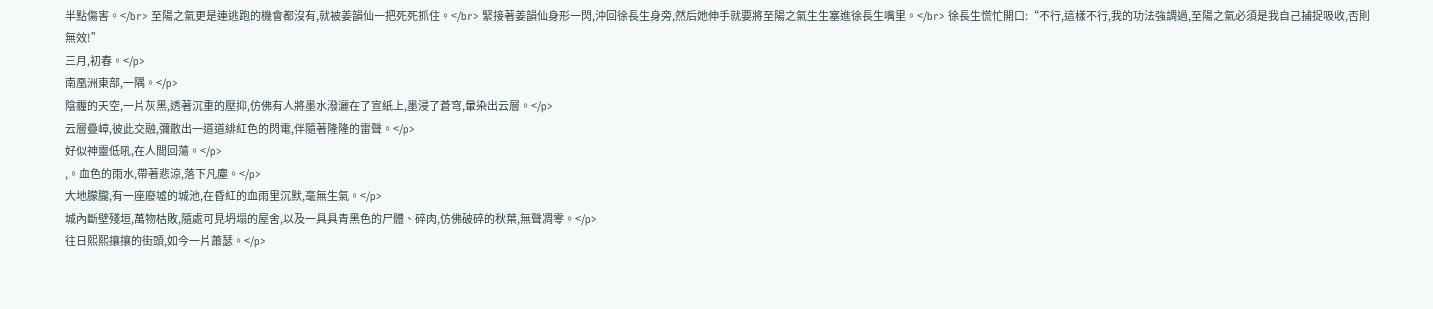半點傷害。</br> 至陽之氣更是連逃跑的機會都沒有,就被姜韻仙一把死死抓住。</br> 緊接著姜韻仙身形一閃,沖回徐長生身旁,然后她伸手就要將至陽之氣生生塞進徐長生嘴里。</br> 徐長生慌忙開口:“不行,這樣不行,我的功法強調過,至陽之氣必須是我自己捕捉吸收,否則無效!”
三月,初春。</p>
南凰洲東部,一隅。</p>
陰霾的天空,一片灰黑,透著沉重的壓抑,仿佛有人將墨水潑灑在了宣紙上,墨浸了蒼穹,暈染出云層。</p>
云層疊嶂,彼此交融,彌散出一道道緋紅色的閃電,伴隨著隆隆的雷聲。</p>
好似神靈低吼,在人間回蕩。</p>
,。血色的雨水,帶著悲涼,落下凡塵。</p>
大地朦朧,有一座廢墟的城池,在昏紅的血雨里沉默,毫無生氣。</p>
城內斷壁殘垣,萬物枯敗,隨處可見坍塌的屋舍,以及一具具青黑色的尸體、碎肉,仿佛破碎的秋葉,無聲凋零。</p>
往日熙熙攘攘的街頭,如今一片蕭瑟。</p>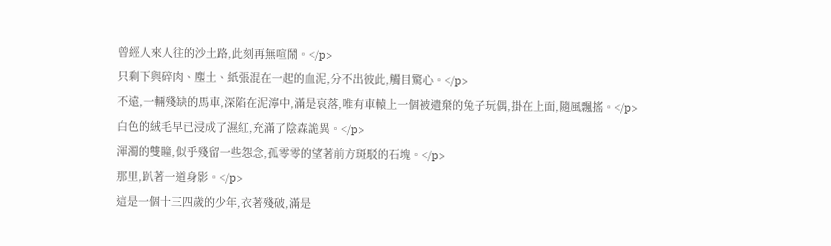曾經人來人往的沙土路,此刻再無喧鬧。</p>
只剩下與碎肉、塵土、紙張混在一起的血泥,分不出彼此,觸目驚心。</p>
不遠,一輛殘缺的馬車,深陷在泥濘中,滿是哀落,唯有車轅上一個被遺棄的兔子玩偶,掛在上面,隨風飄搖。</p>
白色的絨毛早已浸成了濕紅,充滿了陰森詭異。</p>
渾濁的雙瞳,似乎殘留一些怨念,孤零零的望著前方斑駁的石塊。</p>
那里,趴著一道身影。</p>
這是一個十三四歲的少年,衣著殘破,滿是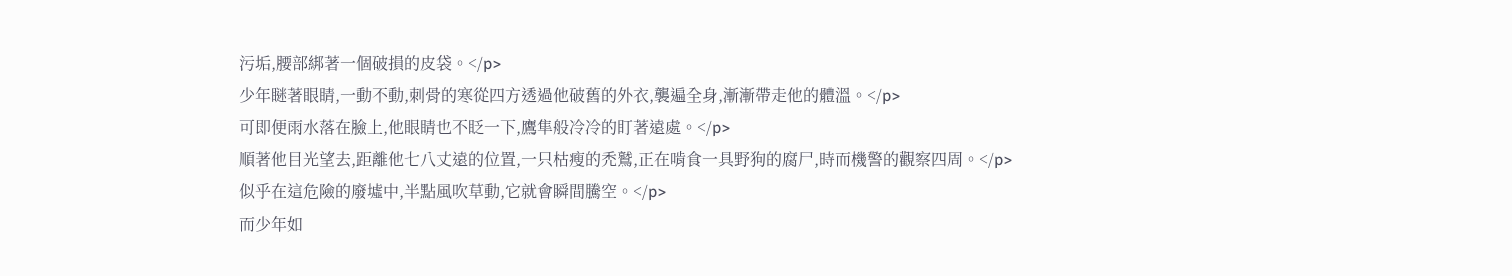污垢,腰部綁著一個破損的皮袋。</p>
少年瞇著眼睛,一動不動,刺骨的寒從四方透過他破舊的外衣,襲遍全身,漸漸帶走他的體溫。</p>
可即便雨水落在臉上,他眼睛也不眨一下,鷹隼般冷冷的盯著遠處。</p>
順著他目光望去,距離他七八丈遠的位置,一只枯瘦的禿鷲,正在啃食一具野狗的腐尸,時而機警的觀察四周。</p>
似乎在這危險的廢墟中,半點風吹草動,它就會瞬間騰空。</p>
而少年如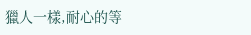獵人一樣,耐心的等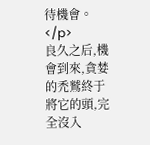待機會。</p>
良久之后,機會到來,貪婪的禿鷲終于將它的頭,完全沒入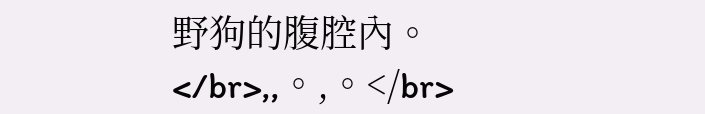野狗的腹腔內。</br>,,。,。</br>